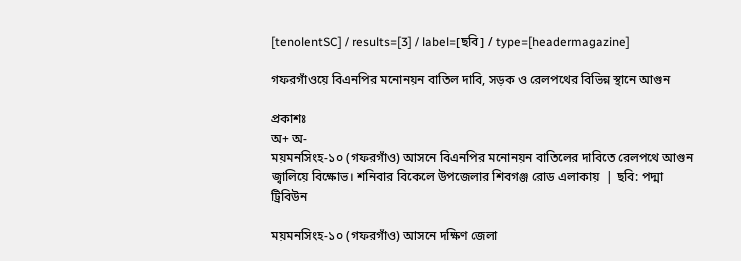[tenolentSC] / results=[3] / label=[ছবি] / type=[headermagazine]

গফরগাঁওয়ে বিএনপির মনোনয়ন বাতিল দাবি, সড়ক ও রেলপথের বিভিন্ন স্থানে আগুন

প্রকাশঃ
অ+ অ-
ময়মনসিংহ-১০ (গফরগাঁও) আসনে বিএনপির মনোনয়ন বাতিলের দাবিতে রেলপথে আগুন জ্বালিয়ে বিক্ষোভ। শনিবার বিকেলে উপজেলার শিবগঞ্জ রোড এলাকায়  | ছবি: পদ্মা ট্রিবিউন

ময়মনসিংহ-১০ (গফরগাঁও) আসনে দক্ষিণ জেলা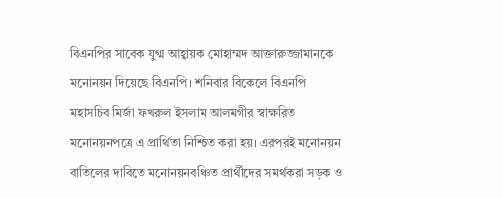বিএনপির সাবেক যুগ্ম আহ্বায়ক মোহাম্মদ আক্তারুজ্জামানকে মনোনয়ন দিয়েছে বিএনপি। শনিবার বিকেলে বিএনপি মহাসচিব মির্জা ফখরুল ইসলাম আলমগীর স্বাক্ষরিত মনোনয়নপত্রে এ প্রার্থিতা নিশ্চিত করা হয়। এরপরই মনোনয়ন বাতিলের দাবিতে মনোনয়নবঞ্চিত প্রার্থীদের সমর্থকরা সড়ক ও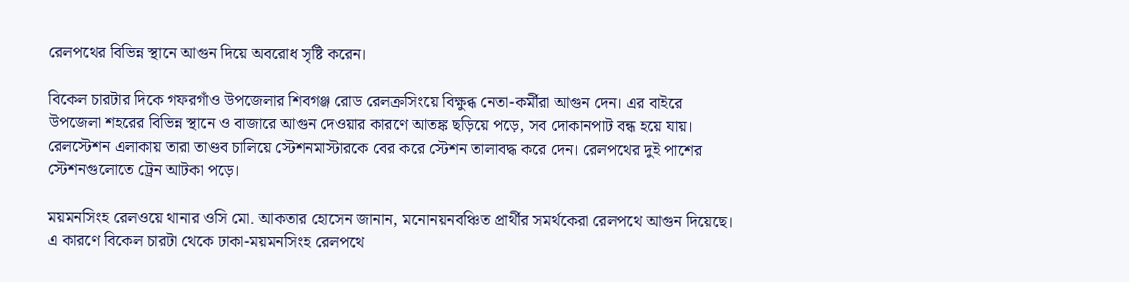রেলপথের বিভিন্ন স্থানে আগুন দিয়ে অবরোধ সৃষ্টি করেন।

বিকেল চারটার দিকে গফরগাঁও উপজেলার শিবগঞ্জ রোড রেলক্রসিংয়ে বিক্ষুব্ধ নেতা-কর্মীরা আগুন দেন। এর বাইরে উপজেলা শহরের বিভিন্ন স্থানে ও বাজারে আগুন দেওয়ার কারণে আতঙ্ক ছড়িয়ে পড়ে, সব দোকানপাট বন্ধ হয়ে যায়। রেলস্টেশন এলাকায় তারা তাণ্ডব চালিয়ে স্টেশনমাস্টারকে বের করে স্টেশন তালাবদ্ধ করে দেন। রেলপথের দুই পাশের স্টেশনগুলোতে ট্রেন আটকা পড়ে।

ময়মনসিংহ রেলওয়ে থানার ওসি মো. আকতার হোসেন জানান, মনোনয়নবঞ্চিত প্রার্থীর সমর্থকেরা রেলপথে আগুন দিয়েছে। এ কারণে বিকেল চারটা থেকে ঢাকা-ময়মনসিংহ রেলপথে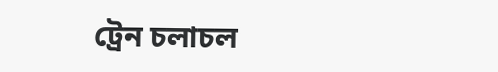ট্রেন চলাচল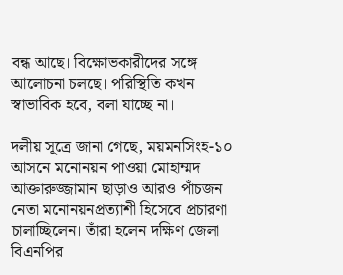বন্ধ আছে। বিক্ষোভকারীদের সঙ্গে আলোচনা চলছে। পরিস্থিতি কখন স্বাভাবিক হবে, বলা যাচ্ছে না।

দলীয় সূত্রে জানা গেছে, ময়মনসিংহ-১০ আসনে মনোনয়ন পাওয়া মোহাম্মদ আক্তারুজ্জামান ছাড়াও আরও পাঁচজন নেতা মনোনয়নপ্রত্যাশী হিসেবে প্রচারণা চালাচ্ছিলেন। তাঁরা হলেন দক্ষিণ জেলা বিএনপির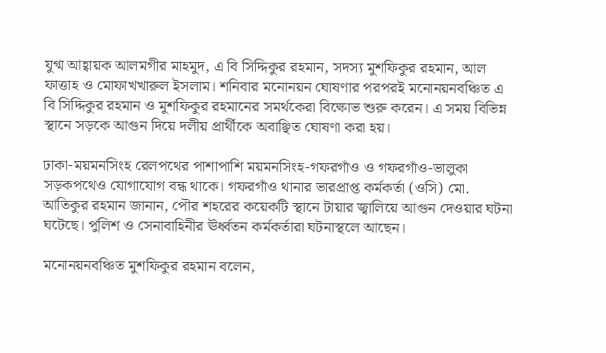যুগ্ম আহ্বায়ক আলমগীর মাহমুদ, এ বি সিদ্দিকুর রহমান, সদস্য মুশফিকুর রহমান, আল ফাত্তাহ ও মোফাখখারুল ইসলাম। শনিবার মনোনয়ন ঘোষণার পরপরই মনোনয়নবঞ্চিত এ বি সিদ্দিকুর রহমান ও মুশফিকুর রহমানের সমর্থকেরা বিক্ষোভ শুরু করেন। এ সময় বিভিন্ন স্থানে সড়কে আগুন দিয়ে দলীয় প্রার্থীকে অবাঞ্ছিত ঘোষণা করা হয়।

ঢাকা-ময়মনসিংহ রেলপথের পাশাপাশি ময়মনসিংহ-গফরগাঁও ও গফরগাঁও-ভালুকা সড়কপথেও যোগাযোগ বন্ধ থাকে। গফরগাঁও থানার ভারপ্রাপ্ত কর্মকর্তা (ওসি) মো. আতিকুর রহমান জানান, পৌর শহরের কয়েকটি স্থানে টায়ার জ্বালিয়ে আগুন দেওয়ার ঘটনা ঘটেছে। পুলিশ ও সেনাবাহিনীর ঊর্ধ্বতন কর্মকর্তারা ঘটনাস্থলে আছেন।

মনোনয়নবঞ্চিত মুশফিকুর রহমান বলেন,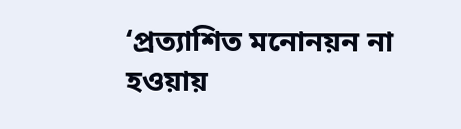‘প্রত্যাশিত মনোনয়ন না হওয়ায়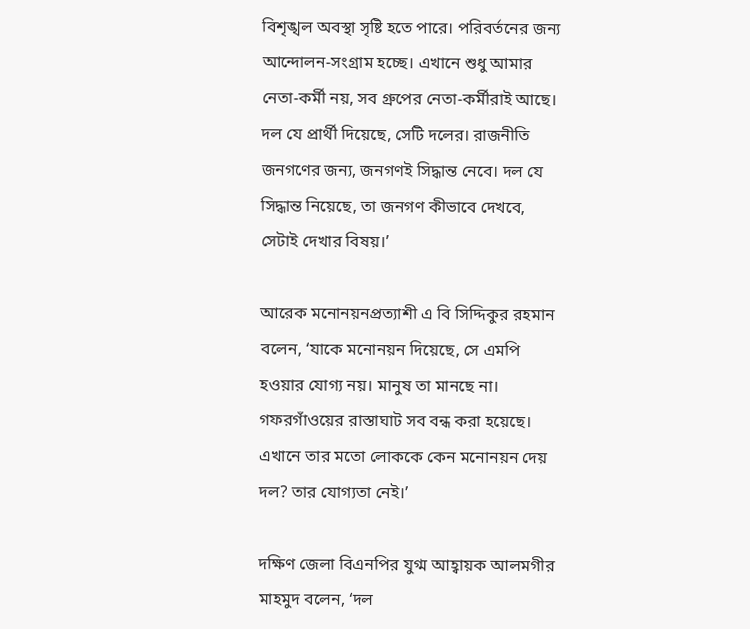বিশৃঙ্খল অবস্থা সৃষ্টি হতে পারে। পরিবর্তনের জন্য আন্দোলন-সংগ্রাম হচ্ছে। এখানে শুধু আমার নেতা-কর্মী নয়, সব গ্রুপের নেতা-কর্মীরাই আছে। দল যে প্রার্থী দিয়েছে, সেটি দলের। রাজনীতি জনগণের জন্য, জনগণই সিদ্ধান্ত নেবে। দল যে সিদ্ধান্ত নিয়েছে, তা জনগণ কীভাবে দেখবে, সেটাই দেখার বিষয়।’

আরেক মনোনয়নপ্রত্যাশী এ বি সিদ্দিকুর রহমান বলেন, ‘যাকে মনোনয়ন দিয়েছে, সে এমপি হওয়ার যোগ্য নয়। মানুষ তা মানছে না। গফরগাঁওয়ের রাস্তাঘাট সব বন্ধ করা হয়েছে। এখানে তার মতো লোককে কেন মনোনয়ন দেয় দল? তার যোগ্যতা নেই।’

দক্ষিণ জেলা বিএনপির যুগ্ম আহ্বায়ক আলমগীর মাহমুদ বলেন, ‘দল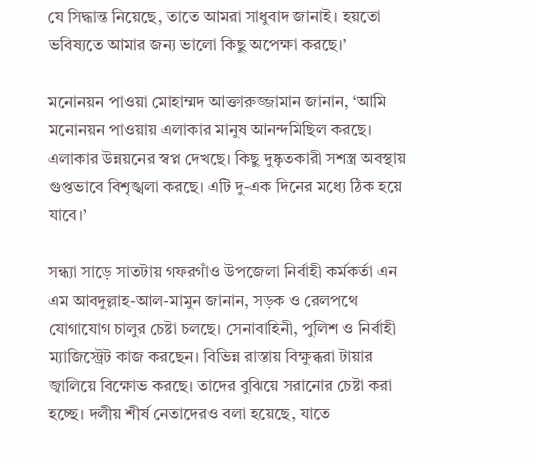যে সিদ্ধান্ত নিয়েছে, তাতে আমরা সাধুবাদ জানাই। হয়তো ভবিষ্যতে আমার জন্য ভালো কিছু অপেক্ষা করছে।’

মনোনয়ন পাওয়া মোহাম্মদ আক্তারুজ্জামান জানান, ‘আমি মনোনয়ন পাওয়ায় এলাকার মানুষ আনন্দমিছিল করছে। এলাকার উন্নয়নের স্বপ্ন দেখছে। কিছু দুষ্কৃতকারী সশস্ত্র অবস্থায় গুপ্তভাবে বিশৃঙ্খলা করছে। এটি দু-এক দিনের মধ্যে ঠিক হয়ে যাবে।’

সন্ধ্যা সাড়ে সাতটায় গফরগাঁও উপজেলা নির্বাহী কর্মকর্তা এন এম আবদুল্লাহ-আল-মামুন জানান, সড়ক ও রেলপথে যোগাযোগ চালুর চেষ্টা চলছে। সেনাবাহিনী, পুলিশ ও নির্বাহী ম্যাজিস্ট্রেট কাজ করছেন। বিভিন্ন রাস্তায় বিক্ষুব্ধরা টায়ার জ্বালিয়ে বিক্ষোভ করছে। তাদের বুঝিয়ে সরানোর চেষ্টা করা হচ্ছে। দলীয় শীর্ষ নেতাদেরও বলা হয়েছে, যাতে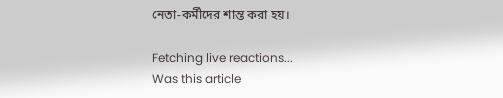নেতা-কর্মীদের শান্ত করা হয়।

Fetching live reactions...
Was this article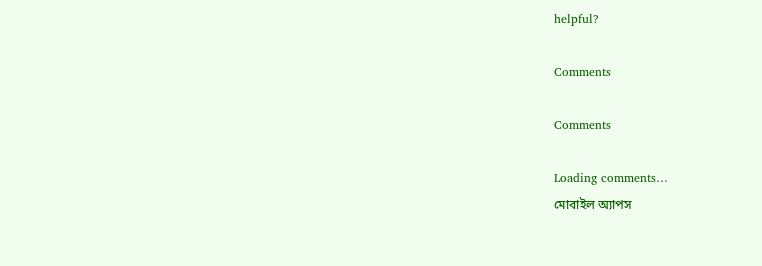helpful?

Comments

Comments

Loading comments…
মোবাইল অ্যাপস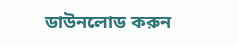ডাউনলোড করুন